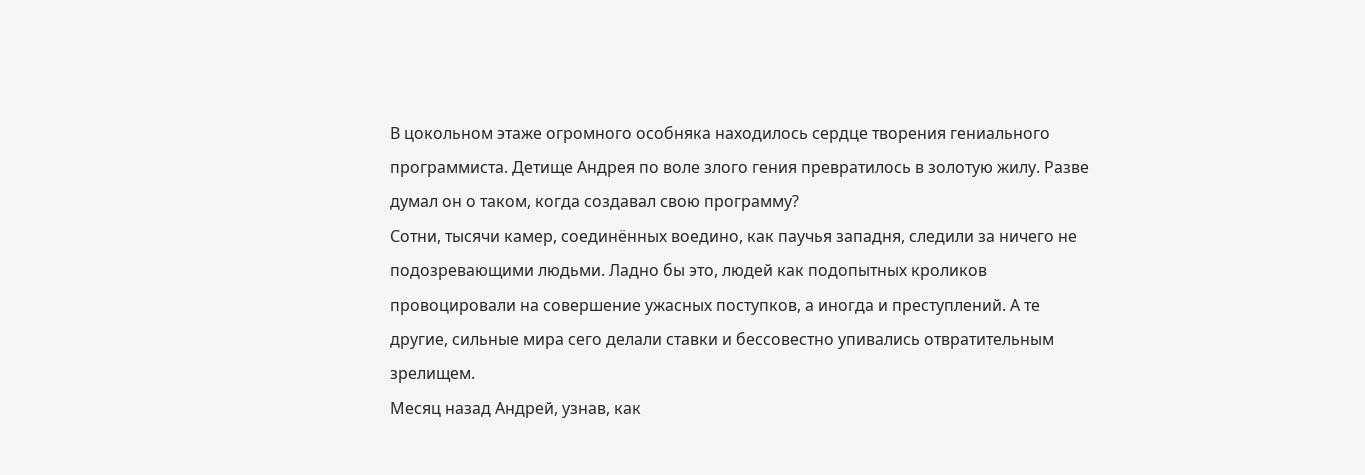В цокольном этаже огромного особняка находилось сердце творения гениального программиста. Детище Андрея по воле злого гения превратилось в золотую жилу. Разве думал он о таком, когда создавал свою программу?
Сотни, тысячи камер, соединённых воедино, как паучья западня, следили за ничего не подозревающими людьми. Ладно бы это, людей как подопытных кроликов провоцировали на совершение ужасных поступков, а иногда и преступлений. А те другие, сильные мира сего делали ставки и бессовестно упивались отвратительным зрелищем.
Месяц назад Андрей, узнав, как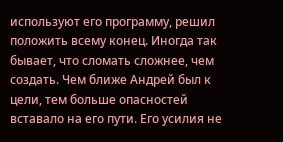используют его программу, решил положить всему конец. Иногда так бывает, что сломать сложнее, чем создать. Чем ближе Андрей был к цели, тем больше опасностей вставало на его пути. Его усилия не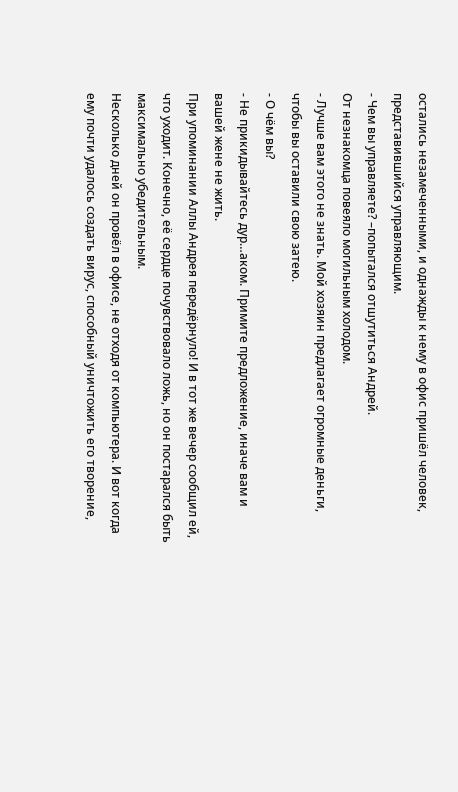остались незамеченными, и однажды к нему в офис пришёл человек, представившийся управляющим.
- Чем вы управляете? –попытался отшутиться Андрей.
От незнакомца повеяло могильным холодом.
- Лучше вам этого не знать. Мой хозяин предлагает огромные деньги, чтобы вы оставили свою затею.
- О чём вы?
- Не прикидывайтесь дур…аком. Примите предложение, иначе вам и вашей жене не жить.
При упоминании Аллы Андрея передёрнуло! И в тот же вечер сообщил ей, что уходит. Конечно, её сердце почувствовало ложь, но он постарался быть максимально убедительным.
Несколько дней он провёл в офисе, не отходя от компьютера. И вот когда ему почти удалось создать вирус, способный уничтожить его творение,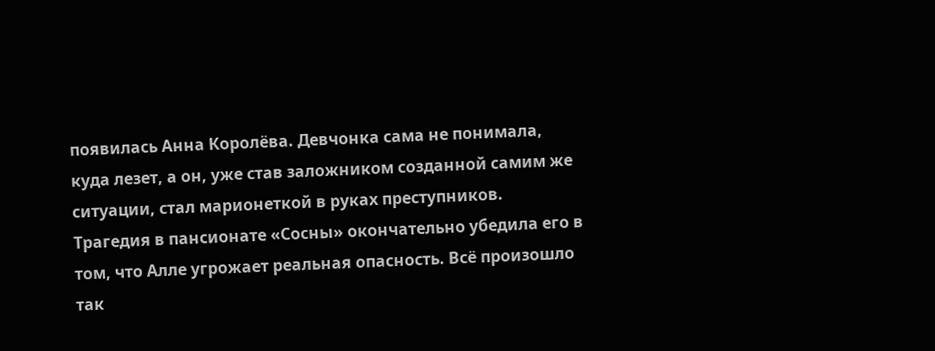появилась Анна Королёва. Девчонка сама не понимала, куда лезет, а он, уже став заложником созданной самим же ситуации, стал марионеткой в руках преступников.
Трагедия в пансионате «Сосны» окончательно убедила его в том, что Алле угрожает реальная опасность. Всё произошло так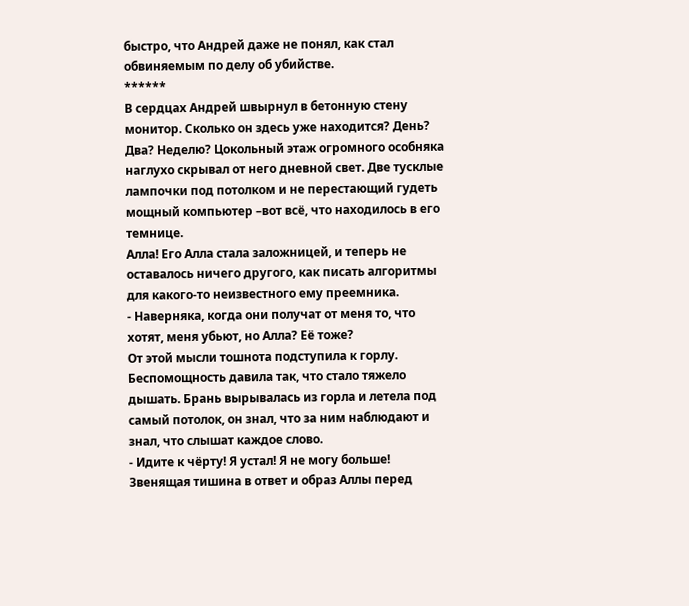быстро, что Андрей даже не понял, как стал обвиняемым по делу об убийстве.
******
В сердцах Андрей швырнул в бетонную стену монитор. Сколько он здесь уже находится? День? Два? Неделю? Цокольный этаж огромного особняка наглухо скрывал от него дневной свет. Две тусклые лампочки под потолком и не перестающий гудеть мощный компьютер –вот всё, что находилось в его темнице.
Алла! Его Алла стала заложницей, и теперь не оставалось ничего другого, как писать алгоритмы для какого-то неизвестного ему преемника.
- Наверняка, когда они получат от меня то, что хотят, меня убьют, но Алла? Её тоже?
От этой мысли тошнота подступила к горлу.
Беспомощность давила так, что стало тяжело дышать. Брань вырывалась из горла и летела под самый потолок, он знал, что за ним наблюдают и знал, что слышат каждое слово.
- Идите к чёрту! Я устал! Я не могу больше!
Звенящая тишина в ответ и образ Аллы перед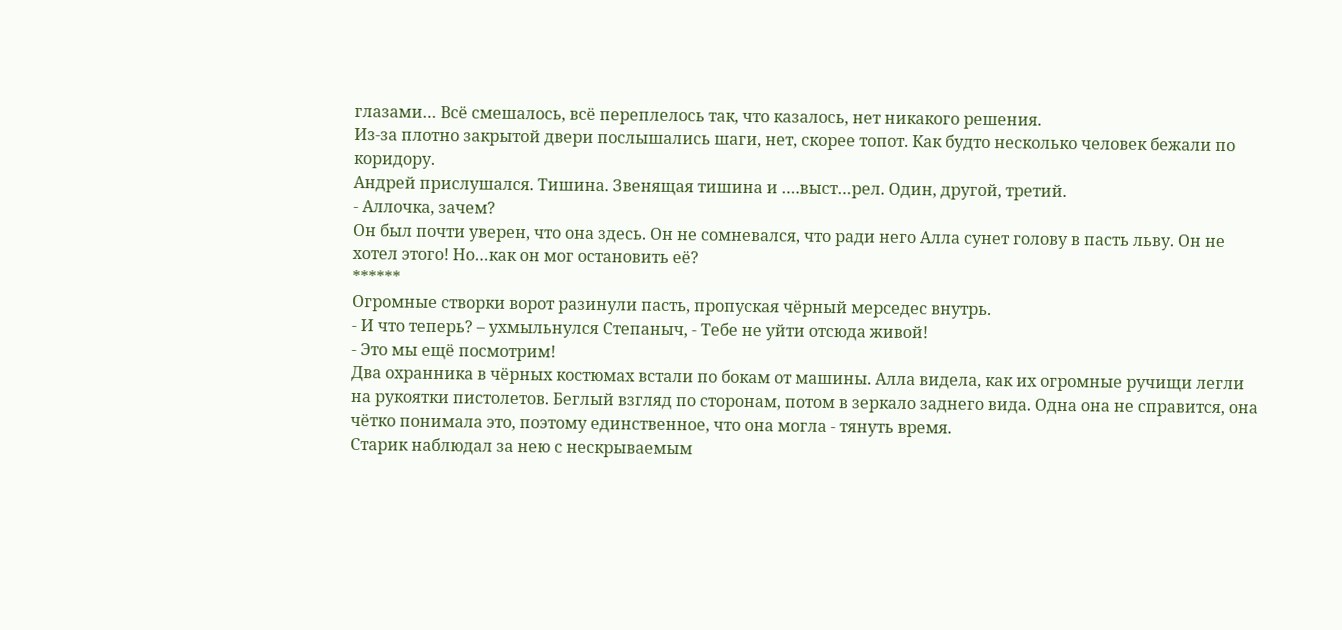глазами… Всё смешалось, всё переплелось так, что казалось, нет никакого решения.
Из-за плотно закрытой двери послышались шаги, нет, скорее топот. Как будто несколько человек бежали по коридору.
Андрей прислушался. Тишина. Звенящая тишина и ….выст…рел. Один, другой, третий.
- Аллочка, зачем?
Он был почти уверен, что она здесь. Он не сомневался, что ради него Алла сунет голову в пасть льву. Он не хотел этого! Но…как он мог остановить её?
******
Огромные створки ворот разинули пасть, пропуская чёрный мерседес внутрь.
- И что теперь? – ухмыльнулся Степаныч, - Тебе не уйти отсюда живой!
- Это мы ещё посмотрим!
Два охранника в чёрных костюмах встали по бокам от машины. Алла видела, как их огромные ручищи легли на рукоятки пистолетов. Беглый взгляд по сторонам, потом в зеркало заднего вида. Одна она не справится, она чётко понимала это, поэтому единственное, что она могла - тянуть время.
Старик наблюдал за нею с нескрываемым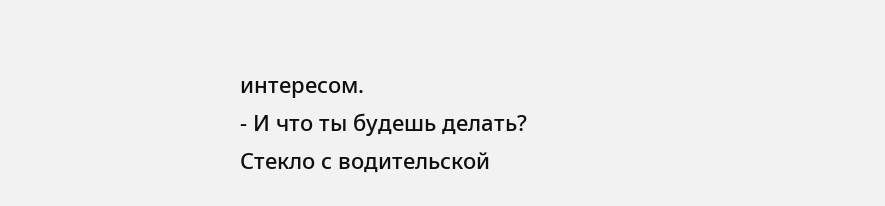интересом.
- И что ты будешь делать?
Стекло с водительской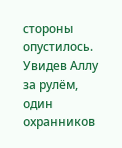стороны опустилось. Увидев Аллу за рулём, один охранников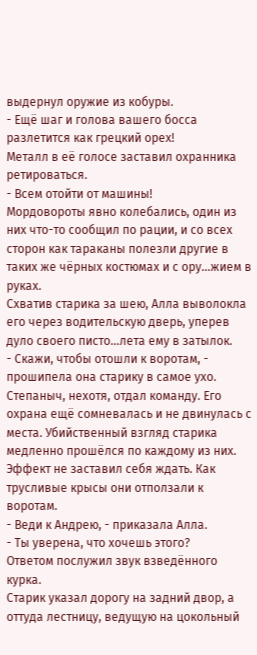выдернул оружие из кобуры.
- Ещё шаг и голова вашего босса разлетится как грецкий орех!
Металл в её голосе заставил охранника ретироваться.
- Всем отойти от машины!
Мордовороты явно колебались, один из них что-то сообщил по рации, и со всех сторон как тараканы полезли другие в таких же чёрных костюмах и с ору…жием в руках.
Схватив старика за шею, Алла выволокла его через водительскую дверь, уперев дуло своего писто…лета ему в затылок.
- Скажи, чтобы отошли к воротам, - прошипела она старику в самое ухо.
Степаныч, нехотя, отдал команду. Его охрана ещё сомневалась и не двинулась с места. Убийственный взгляд старика медленно прошёлся по каждому из них. Эффект не заставил себя ждать. Как трусливые крысы они отползали к воротам.
- Веди к Андрею, - приказала Алла.
- Ты уверена, что хочешь этого?
Ответом послужил звук взведённого курка.
Старик указал дорогу на задний двор, а оттуда лестницу, ведущую на цокольный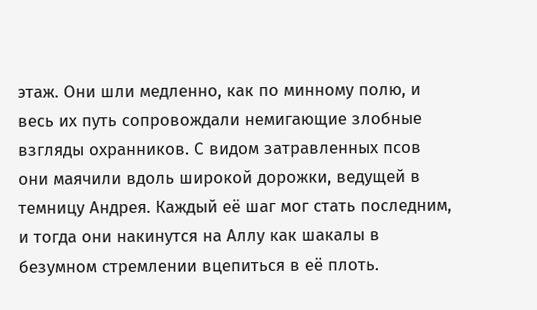этаж. Они шли медленно, как по минному полю, и весь их путь сопровождали немигающие злобные взгляды охранников. С видом затравленных псов они маячили вдоль широкой дорожки, ведущей в темницу Андрея. Каждый её шаг мог стать последним, и тогда они накинутся на Аллу как шакалы в безумном стремлении вцепиться в её плоть.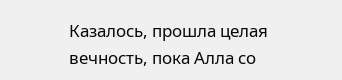Казалось, прошла целая вечность, пока Алла со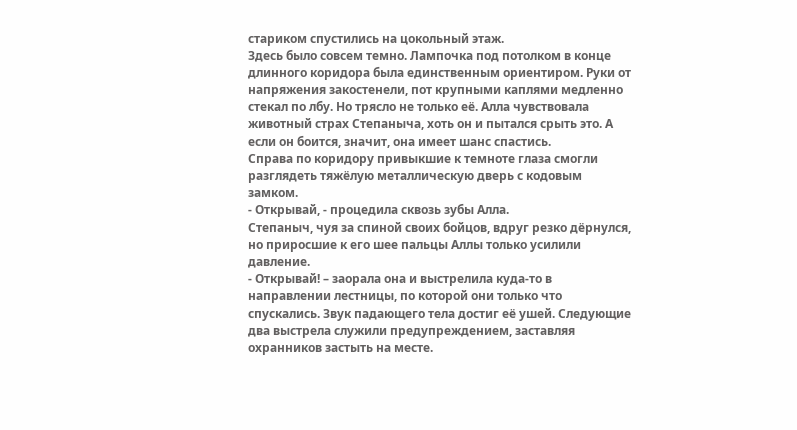стариком спустились на цокольный этаж.
Здесь было совсем темно. Лампочка под потолком в конце длинного коридора была единственным ориентиром. Руки от напряжения закостенели, пот крупными каплями медленно стекал по лбу. Но трясло не только её. Алла чувствовала животный страх Степаныча, хоть он и пытался срыть это. А если он боится, значит, она имеет шанс спастись.
Справа по коридору привыкшие к темноте глаза смогли разглядеть тяжёлую металлическую дверь с кодовым замком.
- Открывай, - процедила сквозь зубы Алла.
Степаныч, чуя за спиной своих бойцов, вдруг резко дёрнулся, но приросшие к его шее пальцы Аллы только усилили давление.
- Открывай! – заорала она и выстрелила куда-то в направлении лестницы, по которой они только что спускались. Звук падающего тела достиг её ушей. Следующие два выстрела служили предупреждением, заставляя охранников застыть на месте.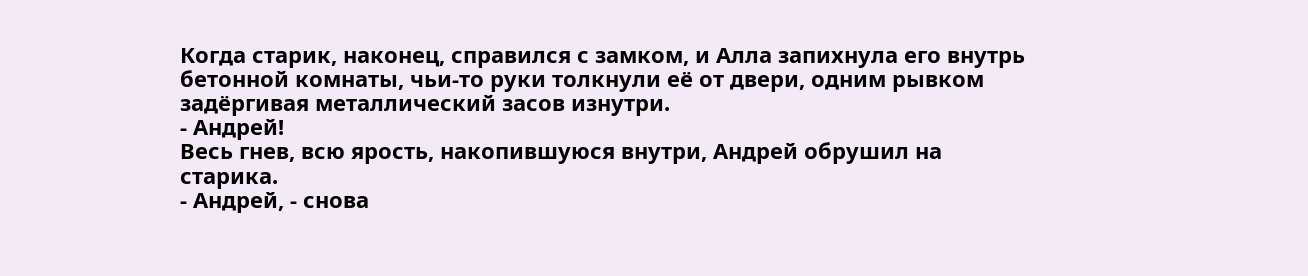Когда старик, наконец, справился с замком, и Алла запихнула его внутрь бетонной комнаты, чьи-то руки толкнули её от двери, одним рывком задёргивая металлический засов изнутри.
- Андрей!
Весь гнев, всю ярость, накопившуюся внутри, Андрей обрушил на старика.
- Андрей, - снова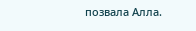позвала Алла.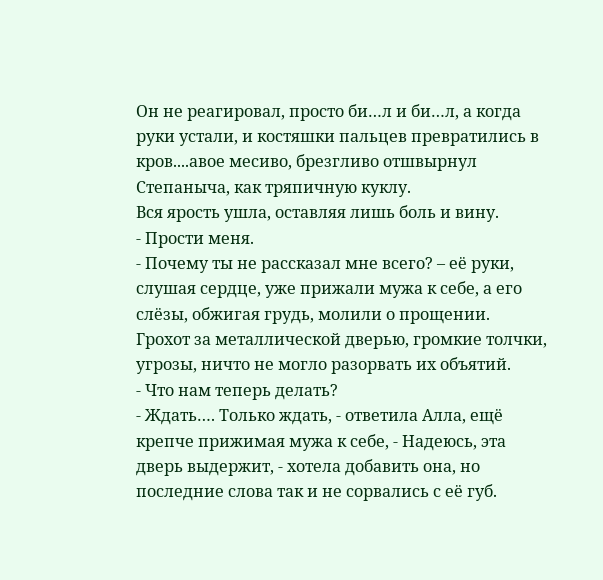Он не реагировал, просто би…л и би…л, а когда руки устали, и костяшки пальцев превратились в кров....авое месиво, брезгливо отшвырнул Степаныча, как тряпичную куклу.
Вся ярость ушла, оставляя лишь боль и вину.
- Прости меня.
- Почему ты не рассказал мне всего? – её руки, слушая сердце, уже прижали мужа к себе, а его слёзы, обжигая грудь, молили о прощении.
Грохот за металлической дверью, громкие толчки, угрозы, ничто не могло разорвать их объятий.
- Что нам теперь делать?
- Ждать…. Только ждать, - ответила Алла, ещё крепче прижимая мужа к себе, - Надеюсь, эта дверь выдержит, - хотела добавить она, но последние слова так и не сорвались с её губ.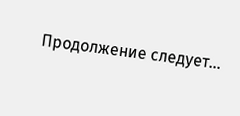Продолжение следует...